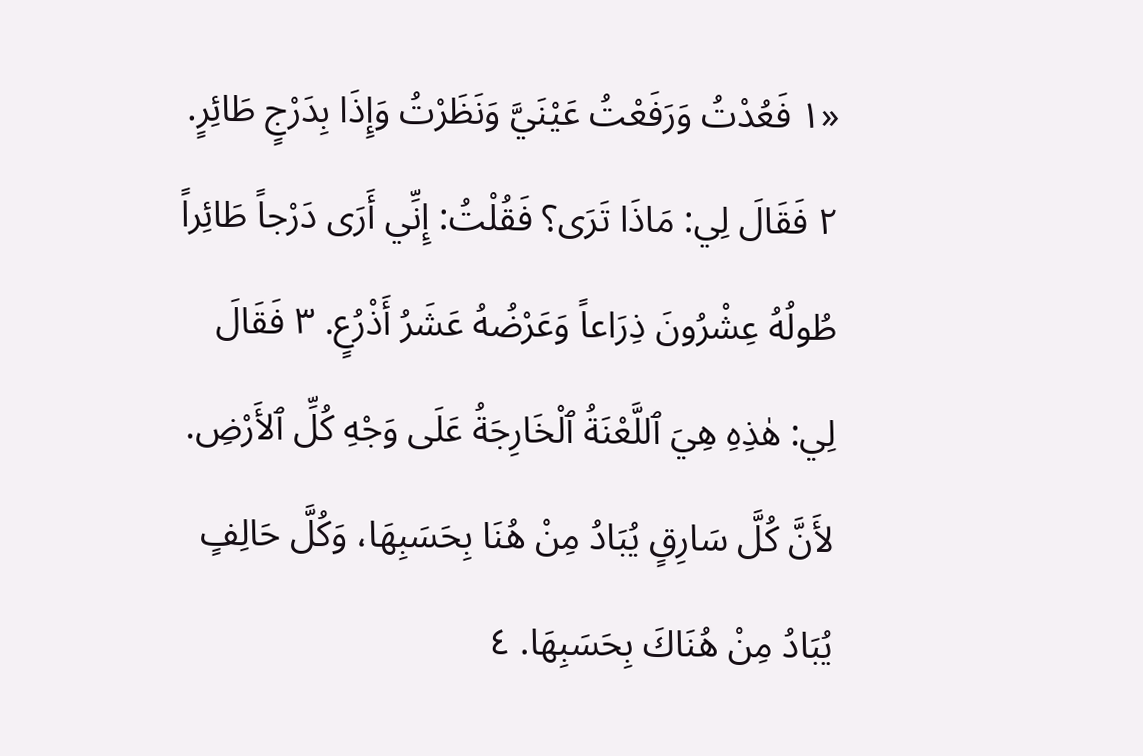«١ فَعُدْتُ وَرَفَعْتُ عَيْنَيَّ وَنَظَرْتُ وَإِذَا بِدَرْجٍ طَائِرٍ. ٢ فَقَالَ لِي: مَاذَا تَرَى؟ فَقُلْتُ: إِنِّي أَرَى دَرْجاً طَائِراً طُولُهُ عِشْرُونَ ذِرَاعاً وَعَرْضُهُ عَشَرُ أَذْرُعٍ. ٣ فَقَالَ لِي: هٰذِهِ هِيَ ٱللَّعْنَةُ ٱلْخَارِجَةُ عَلَى وَجْهِ كُلِّ ٱلأَرْضِ. لأَنَّ كُلَّ سَارِقٍ يُبَادُ مِنْ هُنَا بِحَسَبِهَا، وَكُلَّ حَالِفٍ يُبَادُ مِنْ هُنَاكَ بِحَسَبِهَا. ٤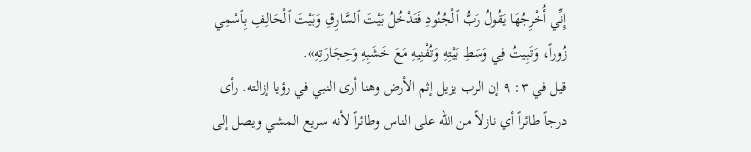إِنِّي أُخْرِجُهَا يَقُولُ رَبُّ ٱلْجُنُودِ فَتَدْخُلُ بَيْتَ ٱلسَّارِقِ وَبَيْتَ ٱلْحَالِفِ بِٱسْمِي زُوراً، وَتَبِيتُ فِي وَسَطِ بَيْتِهِ وَتُفْنِيهِ مَعَ خَشَبِهِ وَحِجَارَتِهِ».
قيل في ٣: ٩ إن الرب يزيل إثم الأرض وهنا أرى النبي في رؤيا إزالته. رأى درجاً طائراً أي نازلاً من الله على الناس وطائراً لأنه سريع المشي ويصل إلى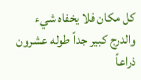كل مكان فلا يخفاه شيء والدرج كبير جداً طوله عشرون ذراعاً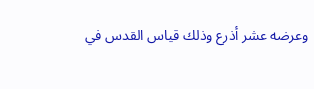وعرضه عشر أذرع وذلك قياس القدس في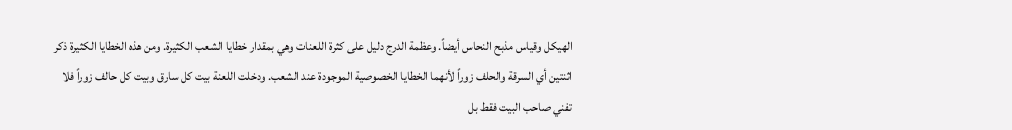الهيكل وقياس مذبح النحاس أيضاً. وعظمة الدرج دليل على كثرة اللعنات وهي بمقدار خطايا الشعب الكثيرة. ومن هذه الخطايا الكثيرة ذكر اثنتين أي السرقة والحلف زوراً لأنهما الخطايا الخصوصية الموجودة عند الشعب. ودخلت اللعنة بيت كل سارق وبيت كل حالف زوراً فلا تفني صاحب البيت فقط بل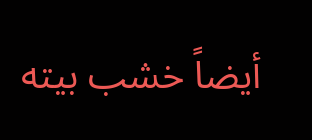أيضاً خشب بيته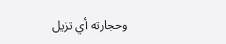وحجارته أي تزيل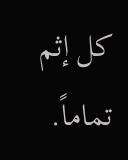كل إثم تماماً.